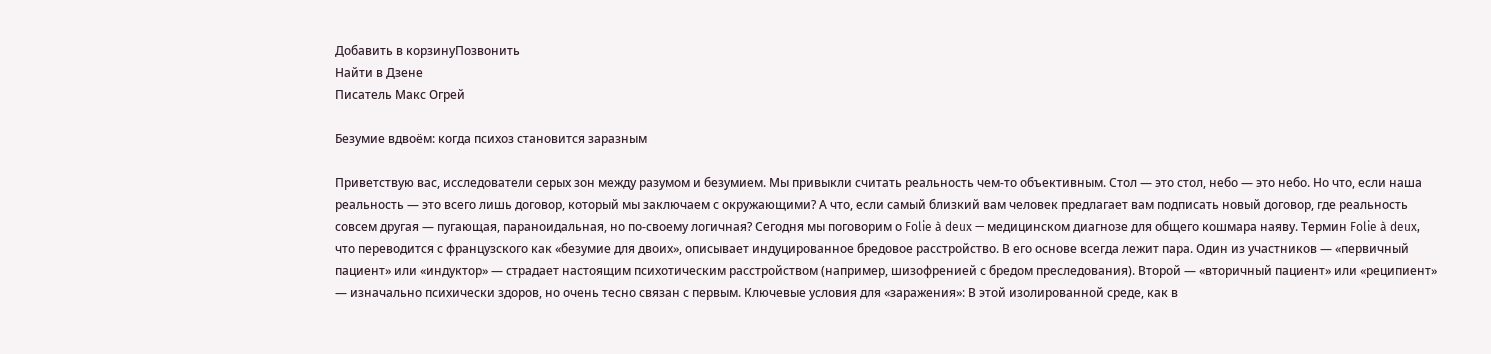Добавить в корзинуПозвонить
Найти в Дзене
Писатель Макс Огрей

Безумие вдвоём: когда психоз становится заразным

Приветствую вас, исследователи серых зон между разумом и безумием. Мы привыкли считать реальность чем-то объективным. Стол — это стол, небо — это небо. Но что, если наша реальность — это всего лишь договор, который мы заключаем с окружающими? А что, если самый близкий вам человек предлагает вам подписать новый договор, где реальность совсем другая — пугающая, параноидальная, но по-своему логичная? Сегодня мы поговорим о Folie à deux — медицинском диагнозе для общего кошмара наяву. Термин Folie à deux, что переводится с французского как «безумие для двоих», описывает индуцированное бредовое расстройство. В его основе всегда лежит пара. Один из участников — «первичный пациент» или «индуктор» — страдает настоящим психотическим расстройством (например, шизофренией с бредом преследования). Второй — «вторичный пациент» или «реципиент» — изначально психически здоров, но очень тесно связан с первым. Ключевые условия для «заражения»: В этой изолированной среде, как в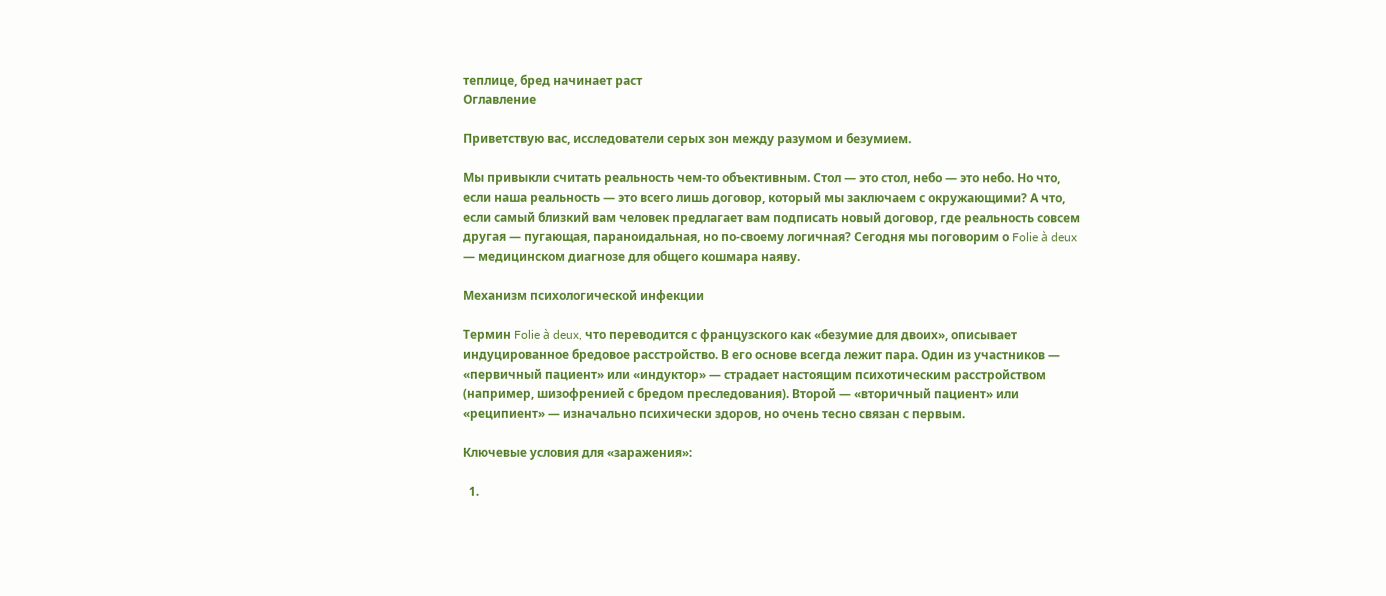теплице, бред начинает раст
Оглавление

Приветствую вас, исследователи серых зон между разумом и безумием.

Мы привыкли считать реальность чем-то объективным. Стол — это стол, небо — это небо. Но что, если наша реальность — это всего лишь договор, который мы заключаем с окружающими? А что, если самый близкий вам человек предлагает вам подписать новый договор, где реальность совсем другая — пугающая, параноидальная, но по-своему логичная? Сегодня мы поговорим о Folie à deux — медицинском диагнозе для общего кошмара наяву.

Механизм психологической инфекции

Термин Folie à deux, что переводится с французского как «безумие для двоих», описывает индуцированное бредовое расстройство. В его основе всегда лежит пара. Один из участников — «первичный пациент» или «индуктор» — страдает настоящим психотическим расстройством (например, шизофренией с бредом преследования). Второй — «вторичный пациент» или «реципиент» — изначально психически здоров, но очень тесно связан с первым.

Ключевые условия для «заражения»:

  1.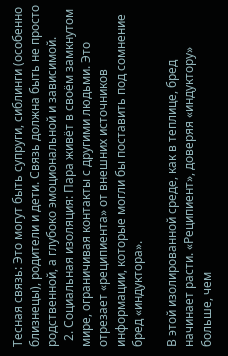Тесная связь: Это могут быть супруги, сиблинги (особенно близнецы), родители и дети. Связь должна быть не просто родственной, а глубоко эмоциональной и зависимой.
  2. Социальная изоляция: Пара живёт в своём замкнутом мире, ограничивая контакты с другими людьми. Это отрезает «реципиента» от внешних источников информации, которые могли бы поставить под сомнение бред «индуктора».

В этой изолированной среде, как в теплице, бред начинает расти. «Реципиент», доверяя «индуктору» больше, чем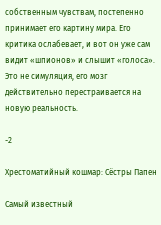собственным чувствам, постепенно принимает его картину мира. Его критика ослабевает, и вот он уже сам видит «шпионов» и слышит «голоса». Это не симуляция, его мозг действительно перестраивается на новую реальность.

-2

Хрестоматийный кошмар: Сёстры Папен

Самый известный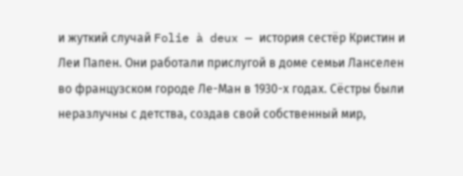и жуткий случай Folie à deux — история сестёр Кристин и Леи Папен. Они работали прислугой в доме семьи Ланселен во французском городе Ле-Ман в 1930-х годах. Сёстры были неразлучны с детства, создав свой собственный мир,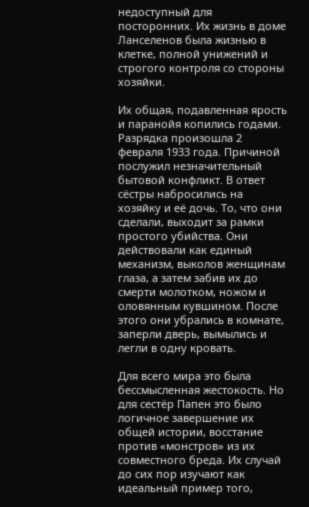недоступный для посторонних. Их жизнь в доме Ланселенов была жизнью в клетке, полной унижений и строгого контроля со стороны хозяйки.

Их общая, подавленная ярость и паранойя копились годами. Разрядка произошла 2 февраля 1933 года. Причиной послужил незначительный бытовой конфликт. В ответ сёстры набросились на хозяйку и её дочь. То, что они сделали, выходит за рамки простого убийства. Они действовали как единый механизм, выколов женщинам глаза, а затем забив их до смерти молотком, ножом и оловянным кувшином. После этого они убрались в комнате, заперли дверь, вымылись и легли в одну кровать.

Для всего мира это была бессмысленная жестокость. Но для сестёр Папен это было логичное завершение их общей истории, восстание против «монстров» из их совместного бреда. Их случай до сих пор изучают как идеальный пример того,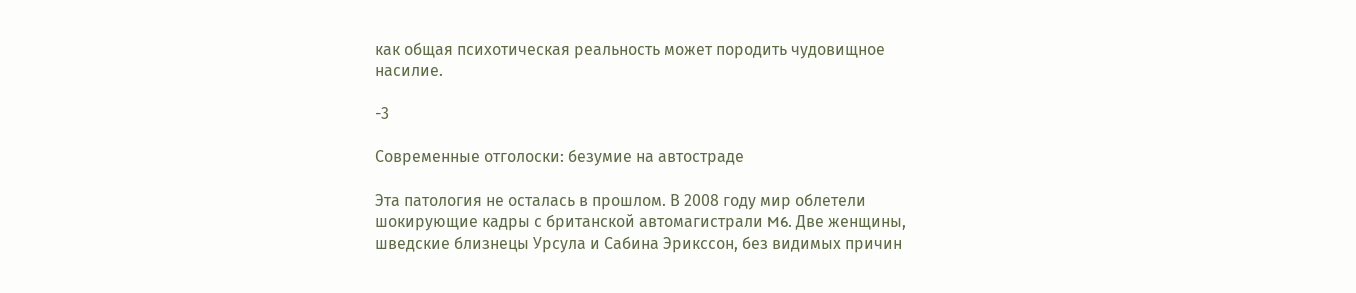как общая психотическая реальность может породить чудовищное насилие.

-3

Современные отголоски: безумие на автостраде

Эта патология не осталась в прошлом. В 2008 году мир облетели шокирующие кадры с британской автомагистрали M6. Две женщины, шведские близнецы Урсула и Сабина Эрикссон, без видимых причин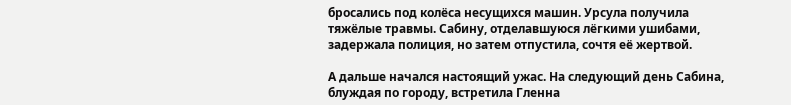бросались под колёса несущихся машин. Урсула получила тяжёлые травмы. Сабину, отделавшуюся лёгкими ушибами, задержала полиция, но затем отпустила, сочтя её жертвой.

А дальше начался настоящий ужас. На следующий день Сабина, блуждая по городу, встретила Гленна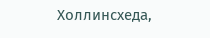Холлинсхеда,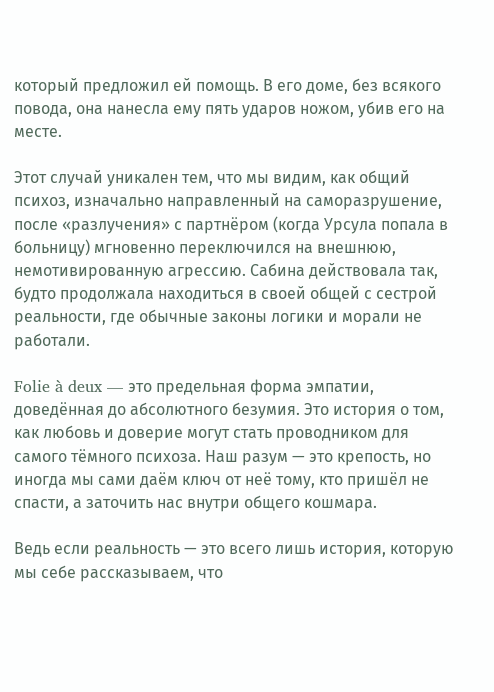который предложил ей помощь. В его доме, без всякого повода, она нанесла ему пять ударов ножом, убив его на месте.

Этот случай уникален тем, что мы видим, как общий психоз, изначально направленный на саморазрушение, после «разлучения» с партнёром (когда Урсула попала в больницу) мгновенно переключился на внешнюю, немотивированную агрессию. Сабина действовала так, будто продолжала находиться в своей общей с сестрой реальности, где обычные законы логики и морали не работали.

Folie à deux — это предельная форма эмпатии, доведённая до абсолютного безумия. Это история о том, как любовь и доверие могут стать проводником для самого тёмного психоза. Наш разум — это крепость, но иногда мы сами даём ключ от неё тому, кто пришёл не спасти, а заточить нас внутри общего кошмара.

Ведь если реальность — это всего лишь история, которую мы себе рассказываем, что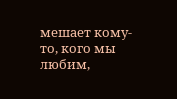мешает кому-то, кого мы любим,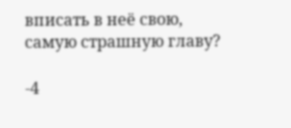вписать в неё свою, самую страшную главу?

-4